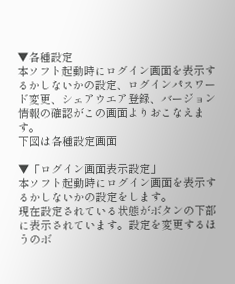▼各種設定
本ソフト起動時にログイン画面を表示するかしないかの設定、ログインパスワード変更、シェアウエア登録、バージョン情報の確認がこの画面よりおこなえます。
下図は各種設定画面

▼「ログイン画面表示設定」
本ソフト起動時にログイン画面を表示するかしないかの設定をします。
現在設定されている状態がボタンの下部に表示されています。設定を変更するほうのボ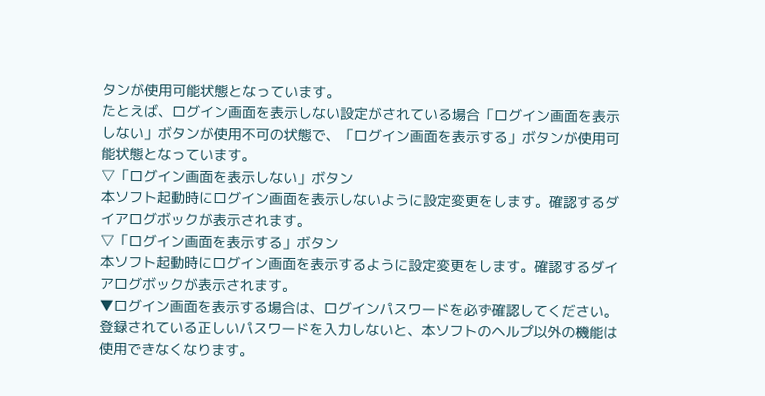タンが使用可能状態となっています。
たとえば、ログイン画面を表示しない設定がされている場合「ログイン画面を表示しない」ボタンが使用不可の状態で、「ログイン画面を表示する」ボタンが使用可能状態となっています。
▽「ログイン画面を表示しない」ボタン
本ソフト起動時にログイン画面を表示しないように設定変更をします。確認するダイアログボックが表示されます。
▽「ログイン画面を表示する」ボタン
本ソフト起動時にログイン画面を表示するように設定変更をします。確認するダイアログボックが表示されます。
▼ログイン画面を表示する場合は、ログインパスワードを必ず確認してください。
登録されている正しいパスワードを入力しないと、本ソフトのヘルプ以外の機能は使用できなくなります。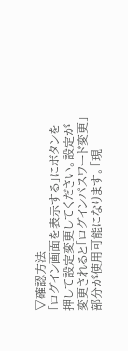▽確認方法
「ログイン画面を表示する」にボタンを押して設定変更してください。設定が変更されると「ログインパスワード変更」部分が使用可能になります。「現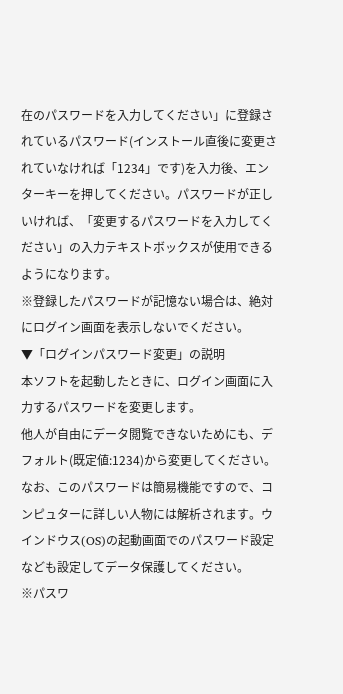在のパスワードを入力してください」に登録されているパスワード(インストール直後に変更されていなければ「1234」です)を入力後、エンターキーを押してください。パスワードが正しいければ、「変更するパスワードを入力してください」の入力テキストボックスが使用できるようになります。
※登録したパスワードが記憶ない場合は、絶対にログイン画面を表示しないでください。
▼「ログインパスワード変更」の説明
本ソフトを起動したときに、ログイン画面に入力するパスワードを変更します。
他人が自由にデータ閲覧できないためにも、デフォルト(既定値:1234)から変更してください。なお、このパスワードは簡易機能ですので、コンピュターに詳しい人物には解析されます。ウインドウス(OS)の起動画面でのパスワード設定なども設定してデータ保護してください。
※パスワ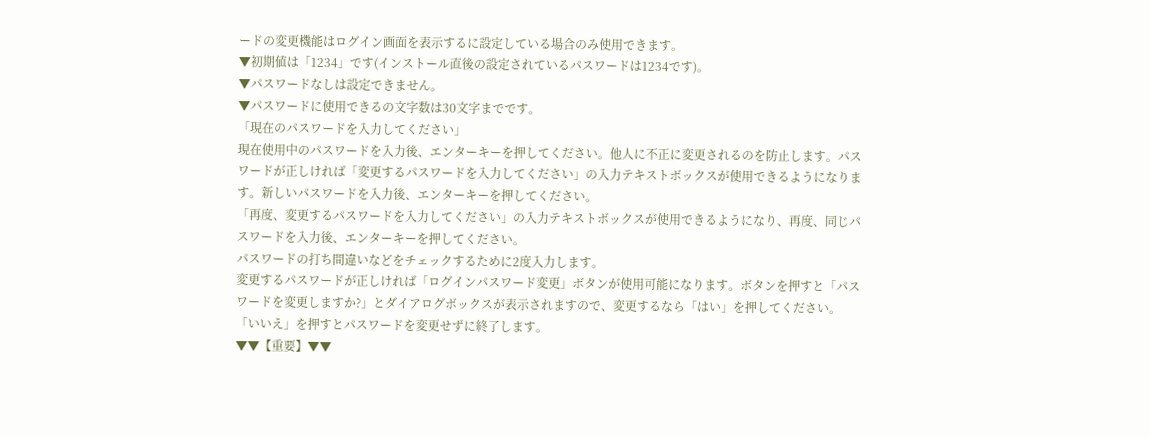ードの変更機能はログイン画面を表示するに設定している場合のみ使用できます。
▼初期値は「1234」です(インストール直後の設定されているパスワードは1234です)。
▼パスワードなしは設定できません。
▼パスワードに使用できるの文字数は30文字までです。
「現在のパスワードを入力してください」
現在使用中のパスワードを入力後、エンターキーを押してください。他人に不正に変更されるのを防止します。パスワードが正しければ「変更するパスワードを入力してください」の入力テキストボックスが使用できるようになります。新しいパスワードを入力後、エンターキーを押してください。
「再度、変更するパスワードを入力してください」の入力テキストボックスが使用できるようになり、再度、同じパスワードを入力後、エンターキーを押してください。
パスワードの打ち間違いなどをチェックするために2度入力します。
変更するパスワードが正しければ「ログインパスワード変更」ボタンが使用可能になります。ボタンを押すと「パスワードを変更しますか?」とダイアログボックスが表示されますので、変更するなら「はい」を押してください。「いいえ」を押すとパスワードを変更せずに終了します。
▼▼【重要】▼▼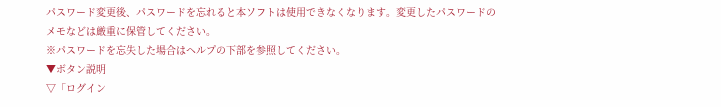パスワード変更後、パスワードを忘れると本ソフトは使用できなくなります。変更したパスワードのメモなどは厳重に保管してください。
※パスワードを忘失した場合はヘルプの下部を参照してください。
▼ボタン説明
▽「ログイン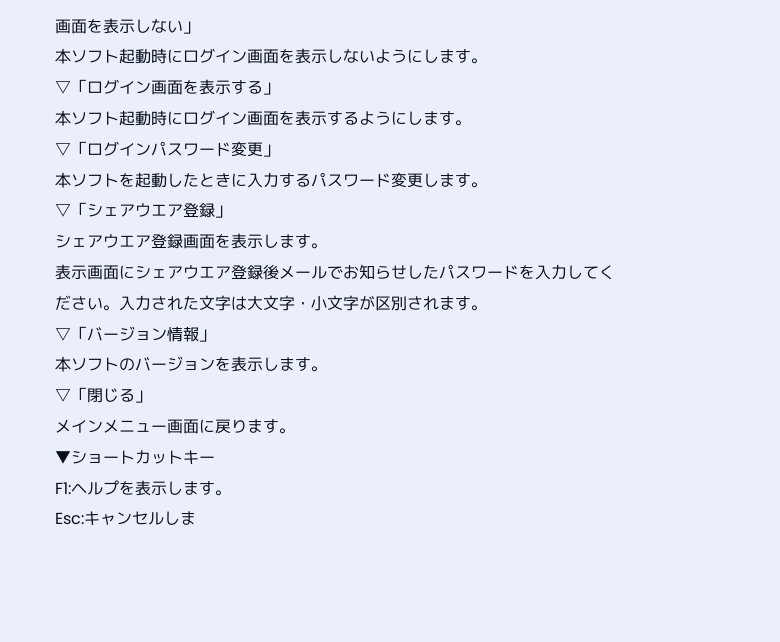画面を表示しない」
本ソフト起動時にログイン画面を表示しないようにします。
▽「ログイン画面を表示する」
本ソフト起動時にログイン画面を表示するようにします。
▽「ログインパスワード変更」
本ソフトを起動したときに入力するパスワード変更します。
▽「シェアウエア登録」
シェアウエア登録画面を表示します。
表示画面にシェアウエア登録後メールでお知らせしたパスワードを入力してください。入力された文字は大文字・小文字が区別されます。
▽「バージョン情報」
本ソフトのバージョンを表示します。
▽「閉じる」
メインメニュー画面に戻ります。
▼ショートカットキー
F1:ヘルプを表示します。
Esc:キャンセルしま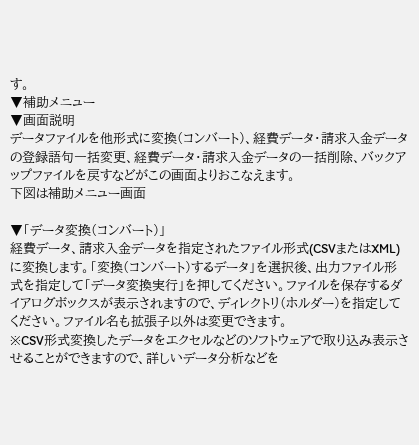す。
▼補助メニュー
▼画面説明
データファイルを他形式に変換(コンバート)、経費データ・請求入金データの登録語句一括変更、経費データ・請求入金データの一括削除、バックアップファイルを戻すなどがこの画面よりおこなえます。
下図は補助メニュー画面

▼「データ変換(コンバート)」
経費データ、請求入金データを指定されたファイル形式(CSVまたはXML)に変換します。「変換(コンバート)するデータ」を選択後、出力ファイル形式を指定して「データ変換実行」を押してください。ファイルを保存するダイアログボックスが表示されますので、ディレクトリ(ホルダー)を指定してください。ファイル名も拡張子以外は変更できます。
※CSV形式変換したデータをエクセルなどのソフトウェアで取り込み表示させることができますので、詳しいデータ分析などを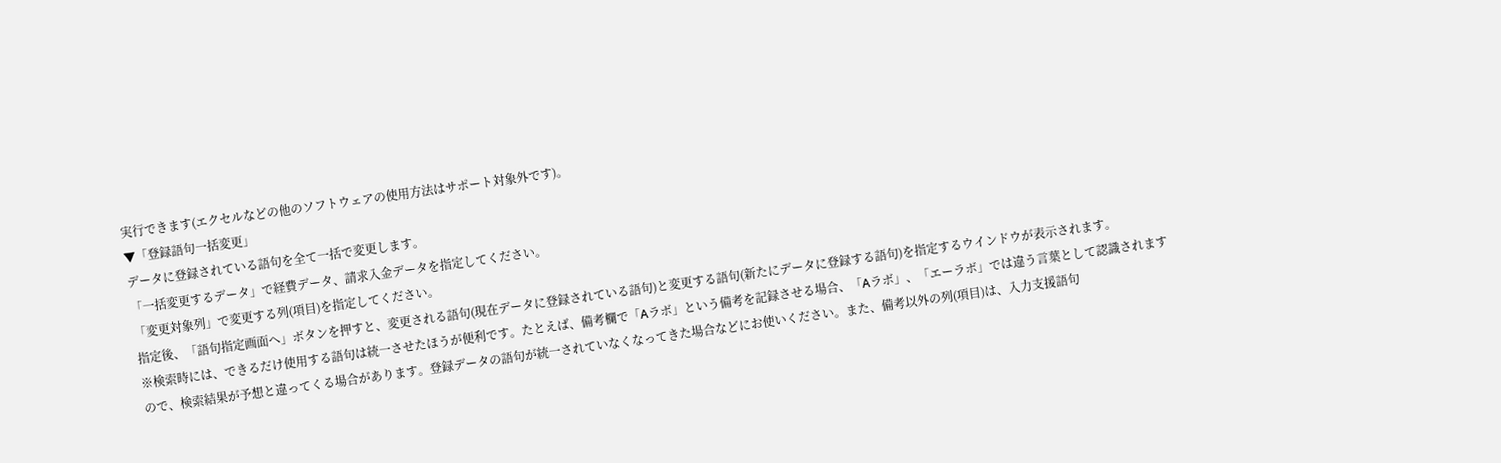実行できます(エクセルなどの他のソフトウェアの使用方法はサポート対象外です)。
▼「登録語句一括変更」
データに登録されている語句を全て一括で変更します。
「一括変更するデータ」で経費データ、請求入金データを指定してください。
「変更対象列」で変更する列(項目)を指定してください。
指定後、「語句指定画面へ」ボタンを押すと、変更される語句(現在データに登録されている語句)と変更する語句(新たにデータに登録する語句)を指定するウインドウが表示されます。
※検索時には、できるだけ使用する語句は統一させたほうが便利です。たとえば、備考欄で「Aラボ」という備考を記録させる場合、「Aラボ」、「エーラボ」では違う言葉として認識されますので、検索結果が予想と違ってくる場合があります。登録データの語句が統一されていなくなってきた場合などにお使いください。また、備考以外の列(項目)は、入力支援語句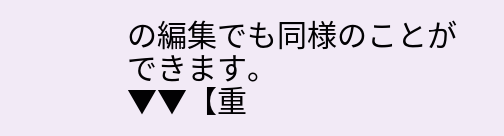の編集でも同様のことができます。
▼▼【重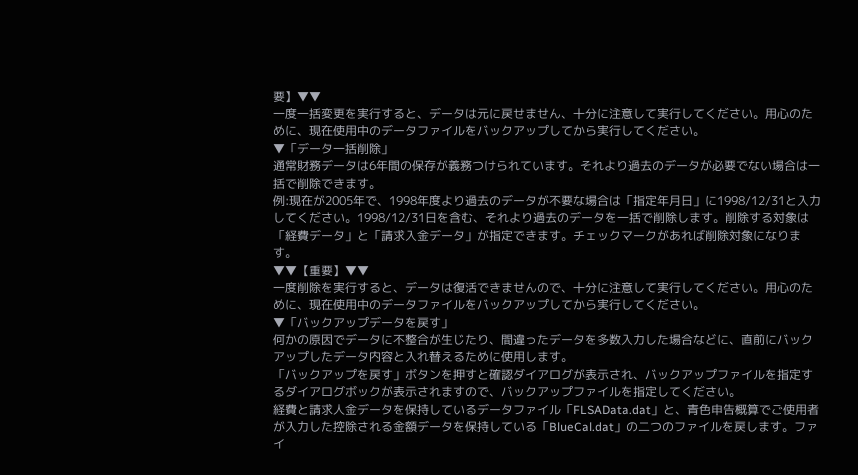要】▼▼
一度一括変更を実行すると、データは元に戻せません、十分に注意して実行してください。用心のために、現在使用中のデータファイルをバックアップしてから実行してください。
▼「データ一括削除」
通常財務データは6年間の保存が義務つけられています。それより過去のデータが必要でない場合は一括で削除できます。
例:現在が2005年で、1998年度より過去のデータが不要な場合は「指定年月日」に1998/12/31と入力してください。1998/12/31日を含む、それより過去のデータを一括で削除します。削除する対象は「経費データ」と「請求入金データ」が指定できます。チェックマークがあれば削除対象になります。
▼▼【重要】▼▼
一度削除を実行すると、データは復活できませんので、十分に注意して実行してください。用心のために、現在使用中のデータファイルをバックアップしてから実行してください。
▼「バックアップデータを戻す」
何かの原因でデータに不整合が生じたり、間違ったデータを多数入力した場合などに、直前にバックアップしたデータ内容と入れ替えるために使用します。
「バックアップを戻す」ボタンを押すと確認ダイアログが表示され、バックアップファイルを指定するダイアログボックが表示されますので、バックアップファイルを指定してください。
経費と請求人金データを保持しているデータファイル「FLSAData.dat」と、青色申告概算でご使用者が入力した控除される金額データを保持している「BlueCal.dat」の二つのファイルを戻します。ファイ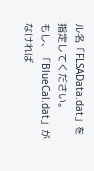ル名「FLSAData.dat」を指定してください。
もし、「BlueCal.dat」がなければ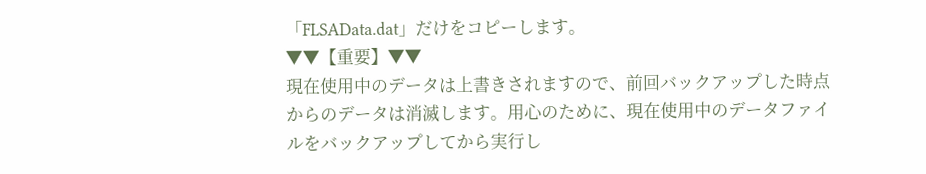「FLSAData.dat」だけをコピーします。
▼▼【重要】▼▼
現在使用中のデータは上書きされますので、前回バックアップした時点からのデータは消滅します。用心のために、現在使用中のデータファイルをバックアップしてから実行し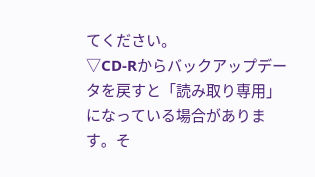てください。
▽CD-Rからバックアップデータを戻すと「読み取り専用」になっている場合があります。そ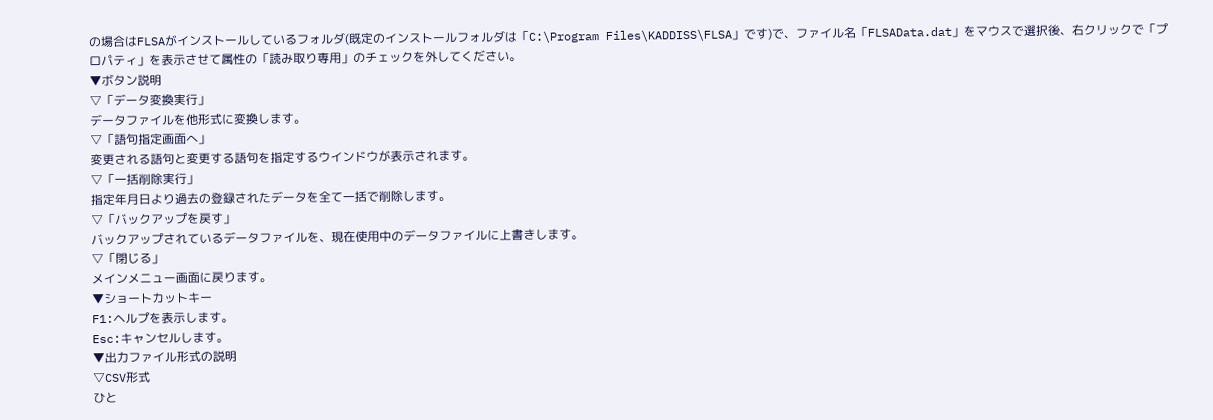の場合はFLSAがインストールしているフォルダ(既定のインストールフォルダは「C:\Program Files\KADDISS\FLSA」です)で、ファイル名「FLSAData.dat」をマウスで選択後、右クリックで「プロパティ」を表示させて属性の「読み取り専用」のチェックを外してください。
▼ボタン説明
▽「データ変換実行」
データファイルを他形式に変換します。
▽「語句指定画面へ」
変更される語句と変更する語句を指定するウインドウが表示されます。
▽「一括削除実行」
指定年月日より過去の登録されたデータを全て一括で削除します。
▽「バックアップを戻す」
バックアップされているデータファイルを、現在使用中のデータファイルに上書きします。
▽「閉じる」
メインメニュー画面に戻ります。
▼ショートカットキー
F1:ヘルプを表示します。
Esc:キャンセルします。
▼出力ファイル形式の説明
▽CSV形式
ひと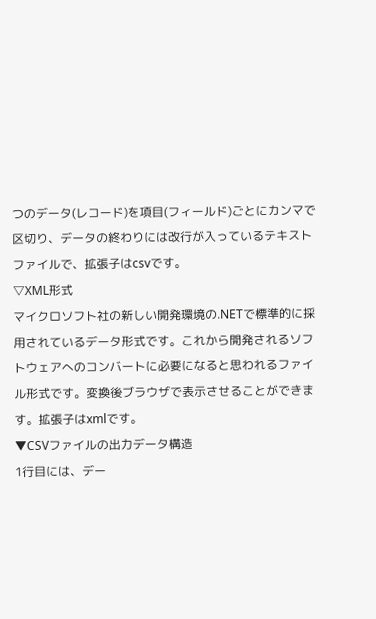つのデータ(レコード)を項目(フィールド)ごとにカンマで区切り、データの終わりには改行が入っているテキストファイルで、拡張子はcsvです。
▽XML形式
マイクロソフト社の新しい開発環境の.NETで標準的に採用されているデータ形式です。これから開発されるソフトウェアへのコンバートに必要になると思われるファイル形式です。変換後ブラウザで表示させることができます。拡張子はxmlです。
▼CSVファイルの出力データ構造
1行目には、デー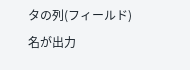タの列(フィールド)名が出力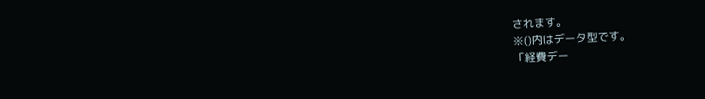されます。
※()内はデータ型です。
「経費デー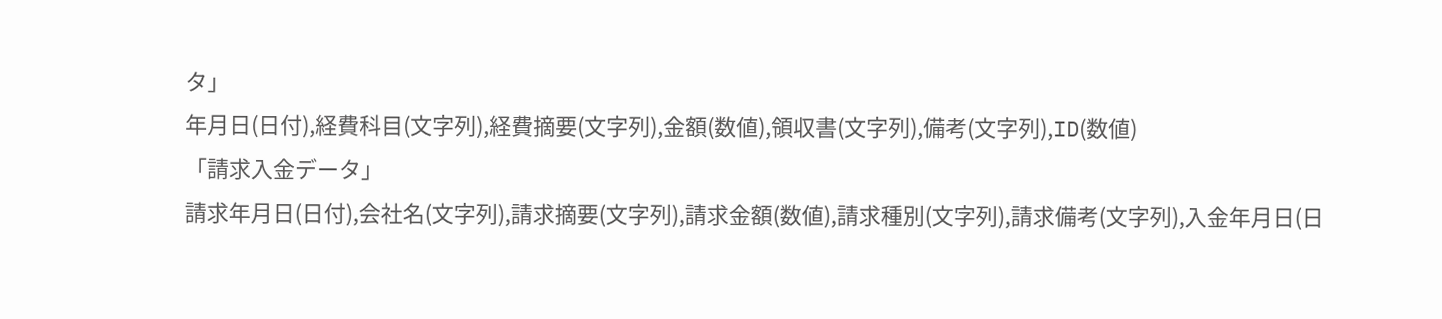タ」
年月日(日付),経費科目(文字列),経費摘要(文字列),金額(数値),領収書(文字列),備考(文字列),ID(数値)
「請求入金データ」
請求年月日(日付),会社名(文字列),請求摘要(文字列),請求金額(数値),請求種別(文字列),請求備考(文字列),入金年月日(日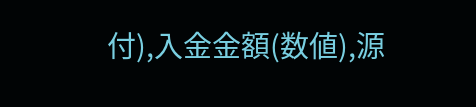付),入金金額(数値),源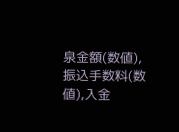泉金額(数値),振込手数料(数値),入金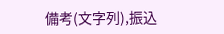備考(文字列),振込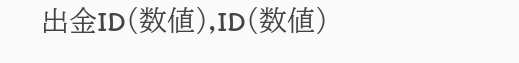出金ID(数値),ID(数値)